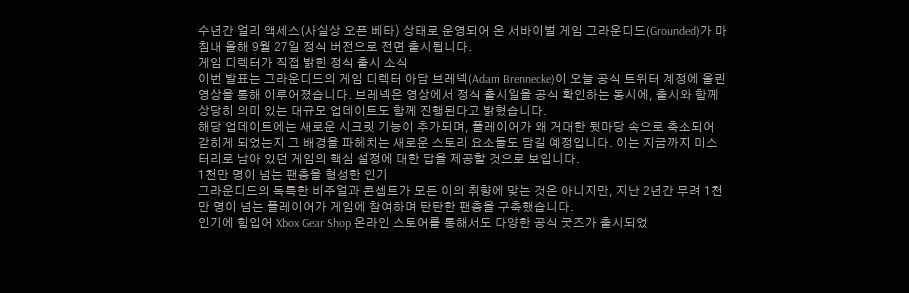수년간 얼리 액세스(사실상 오픈 베타) 상태로 운영되어 온 서바이벌 게임 그라운디드(Grounded)가 마침내 올해 9월 27일 정식 버전으로 전면 출시됩니다.
게임 디렉터가 직접 밝힌 정식 출시 소식
이번 발표는 그라운디드의 게임 디렉터 아담 브레넥(Adam Brennecke)이 오늘 공식 트위터 계정에 올린 영상을 통해 이루어졌습니다. 브레넥은 영상에서 정식 출시일을 공식 확인하는 동시에, 출시와 함께 상당히 의미 있는 대규모 업데이트도 함께 진행된다고 밝혔습니다.
해당 업데이트에는 새로운 시크릿 기능이 추가되며, 플레이어가 왜 거대한 뒷마당 속으로 축소되어 갇히게 되었는지 그 배경을 파헤치는 새로운 스토리 요소들도 담길 예정입니다. 이는 지금까지 미스터리로 남아 있던 게임의 핵심 설정에 대한 답을 제공할 것으로 보입니다.
1천만 명이 넘는 팬층을 형성한 인기
그라운디드의 독특한 비주얼과 콘셉트가 모든 이의 취향에 맞는 것은 아니지만, 지난 2년간 무려 1천만 명이 넘는 플레이어가 게임에 참여하며 탄탄한 팬층을 구축했습니다.
인기에 힘입어 Xbox Gear Shop 온라인 스토어를 통해서도 다양한 공식 굿즈가 출시되었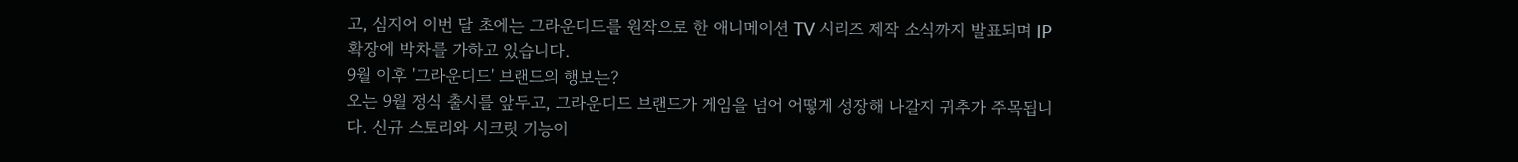고, 심지어 이번 달 초에는 그라운디드를 원작으로 한 애니메이션 TV 시리즈 제작 소식까지 발표되며 IP 확장에 박차를 가하고 있습니다.
9월 이후 '그라운디드' 브랜드의 행보는?
오는 9월 정식 출시를 앞두고, 그라운디드 브랜드가 게임을 넘어 어떻게 성장해 나갈지 귀추가 주목됩니다. 신규 스토리와 시크릿 기능이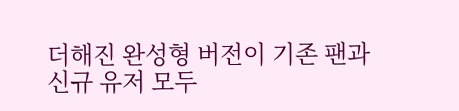더해진 완성형 버전이 기존 팬과 신규 유저 모두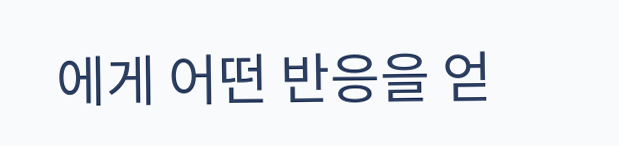에게 어떤 반응을 얻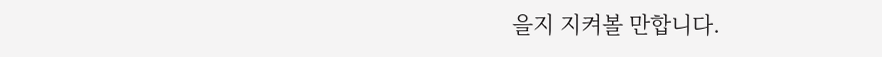을지 지켜볼 만합니다.